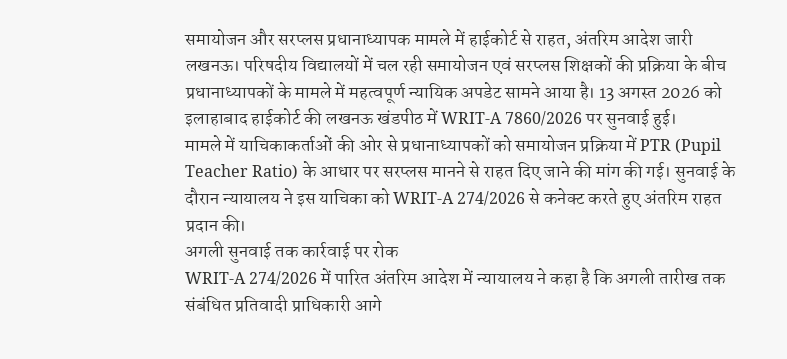समायोजन और सरप्लस प्रधानाध्यापक मामले में हाईकोर्ट से राहत, अंतरिम आदेश जारी
लखनऊ। परिषदीय विद्यालयों में चल रही समायोजन एवं सरप्लस शिक्षकों की प्रक्रिया के बीच प्रधानाध्यापकों के मामले में महत्वपूर्ण न्यायिक अपडेट सामने आया है। 13 अगस्त 2026 को इलाहाबाद हाईकोर्ट की लखनऊ खंडपीठ में WRIT-A 7860/2026 पर सुनवाई हुई।
मामले में याचिकाकर्ताओं की ओर से प्रधानाध्यापकों को समायोजन प्रक्रिया में PTR (Pupil Teacher Ratio) के आधार पर सरप्लस मानने से राहत दिए जाने की मांग की गई। सुनवाई के दौरान न्यायालय ने इस याचिका को WRIT-A 274/2026 से कनेक्ट करते हुए अंतरिम राहत प्रदान की।
अगली सुनवाई तक कार्रवाई पर रोक
WRIT-A 274/2026 में पारित अंतरिम आदेश में न्यायालय ने कहा है कि अगली तारीख तक संबंधित प्रतिवादी प्राधिकारी आगे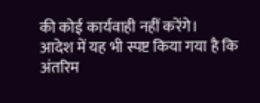की कोई कार्यवाही नहीं करेंगे।
आदेश में यह भी स्पष्ट किया गया है कि अंतरिम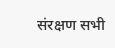संरक्षण सभी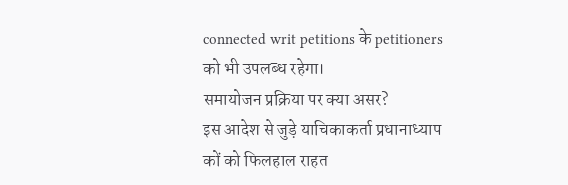connected writ petitions के petitioners को भी उपलब्ध रहेगा।
समायोजन प्रक्रिया पर क्या असर?
इस आदेश से जुड़े याचिकाकर्ता प्रधानाध्याप
कों को फिलहाल राहत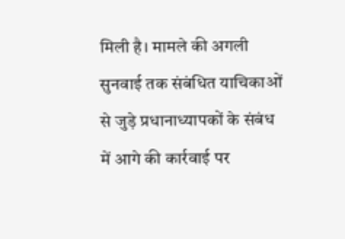मिली है। मामले की अगली सुनवाई तक संबंधित याचिकाओं से जुड़े प्रधानाध्यापकों के संबंध में आगे की कार्रवाई पर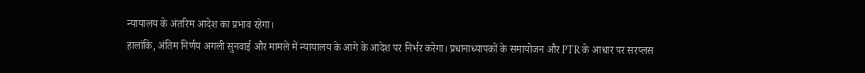न्यायालय के अंतरिम आदेश का प्रभाव रहेगा।
हालांकि, अंतिम निर्णय अगली सुनवाई और मामले में न्यायालय के आगे के आदेश पर निर्भर करेगा। प्रधानाध्यापकों के समायोजन और PTR के आधार पर सरप्लस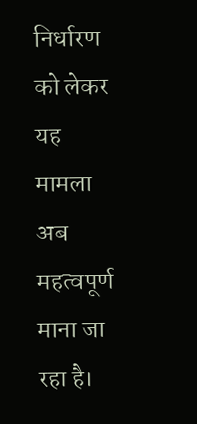निर्धारण को लेकर यह मामला अब महत्वपूर्ण माना जा रहा है।